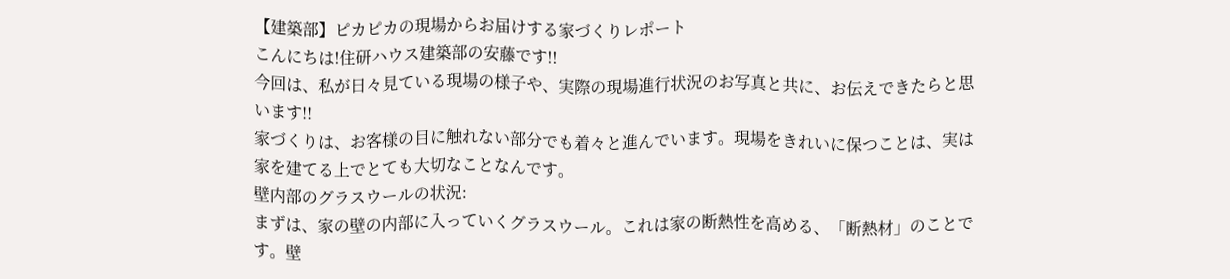【建築部】ピカピカの現場からお届けする家づくりレポート
こんにちは!住研ハウス建築部の安藤です!!
今回は、私が日々見ている現場の様子や、実際の現場進行状況のお写真と共に、お伝えできたらと思います!!
家づくりは、お客様の目に触れない部分でも着々と進んでいます。現場をきれいに保つことは、実は家を建てる上でとても大切なことなんです。
壁内部のグラスウールの状況:
まずは、家の壁の内部に入っていくグラスウール。これは家の断熱性を高める、「断熱材」のことです。壁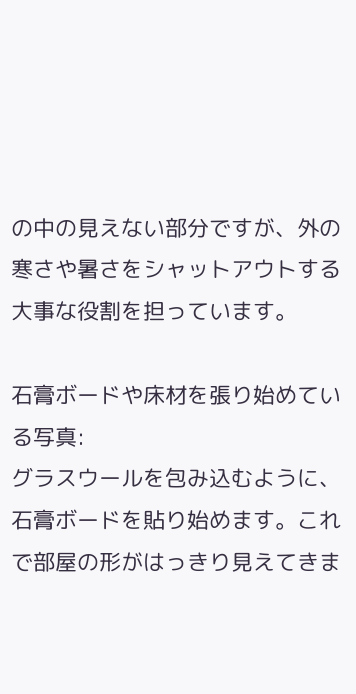の中の見えない部分ですが、外の寒さや暑さをシャットアウトする大事な役割を担っています。

石膏ボードや床材を張り始めている写真:
グラスウールを包み込むように、石膏ボードを貼り始めます。これで部屋の形がはっきり見えてきま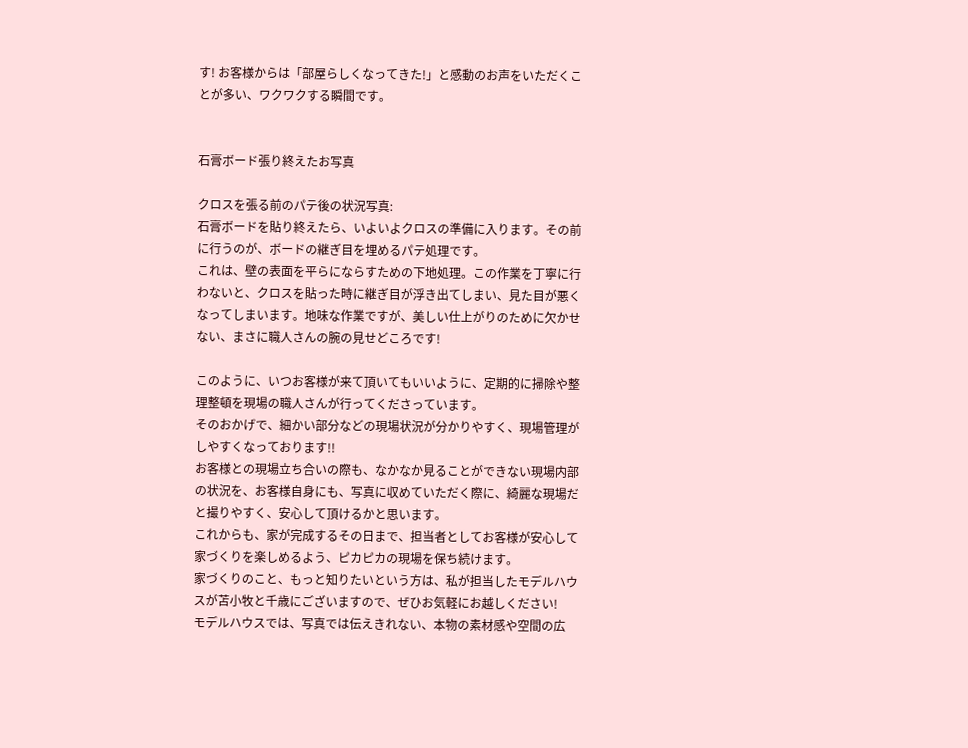す! お客様からは「部屋らしくなってきた!」と感動のお声をいただくことが多い、ワクワクする瞬間です。


石膏ボード張り終えたお写真

クロスを張る前のパテ後の状況写真:
石膏ボードを貼り終えたら、いよいよクロスの準備に入ります。その前に行うのが、ボードの継ぎ目を埋めるパテ処理です。
これは、壁の表面を平らにならすための下地処理。この作業を丁寧に行わないと、クロスを貼った時に継ぎ目が浮き出てしまい、見た目が悪くなってしまいます。地味な作業ですが、美しい仕上がりのために欠かせない、まさに職人さんの腕の見せどころです!

このように、いつお客様が来て頂いてもいいように、定期的に掃除や整理整頓を現場の職人さんが行ってくださっています。
そのおかげで、細かい部分などの現場状況が分かりやすく、現場管理がしやすくなっております!!
お客様との現場立ち合いの際も、なかなか見ることができない現場内部の状況を、お客様自身にも、写真に収めていただく際に、綺麗な現場だと撮りやすく、安心して頂けるかと思います。
これからも、家が完成するその日まで、担当者としてお客様が安心して家づくりを楽しめるよう、ピカピカの現場を保ち続けます。
家づくりのこと、もっと知りたいという方は、私が担当したモデルハウスが苫小牧と千歳にございますので、ぜひお気軽にお越しください!
モデルハウスでは、写真では伝えきれない、本物の素材感や空間の広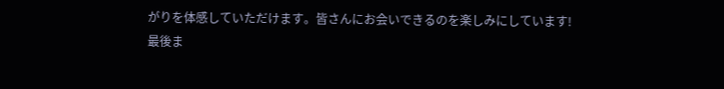がりを体感していただけます。皆さんにお会いできるのを楽しみにしています!
最後ま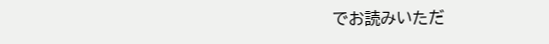でお読みいただ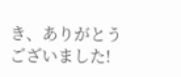き、ありがとうございました!